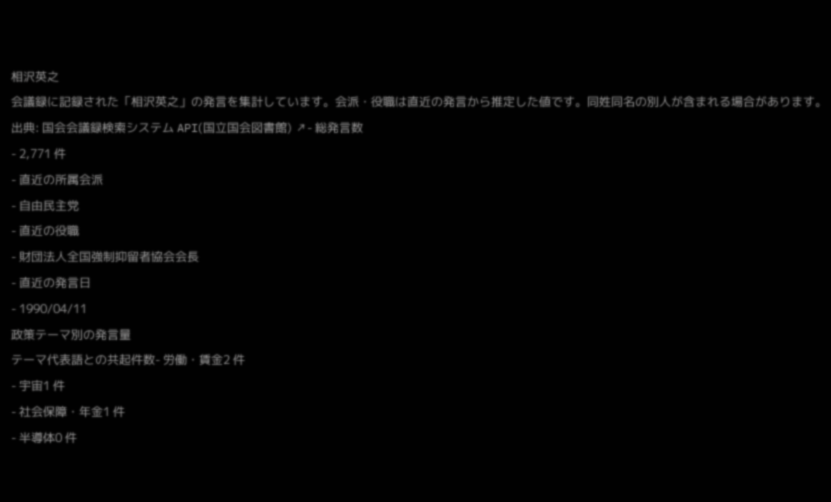相沢英之
会議録に記録された「相沢英之」の発言を集計しています。会派・役職は直近の発言から推定した値です。同姓同名の別人が含まれる場合があります。
出典: 国会会議録検索システム API(国立国会図書館) ↗- 総発言数
- 2,771 件
- 直近の所属会派
- 自由民主党
- 直近の役職
- 財団法人全国強制抑留者協会会長
- 直近の発言日
- 1990/04/11
政策テーマ別の発言量
テーマ代表語との共起件数- 労働・賃金2 件
- 宇宙1 件
- 社会保障・年金1 件
- 半導体0 件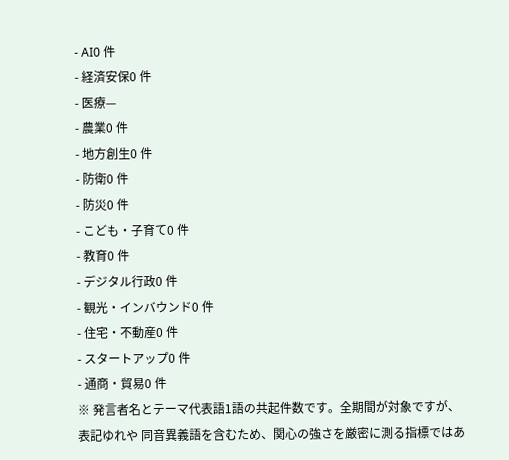- AI0 件
- 経済安保0 件
- 医療—
- 農業0 件
- 地方創生0 件
- 防衛0 件
- 防災0 件
- こども・子育て0 件
- 教育0 件
- デジタル行政0 件
- 観光・インバウンド0 件
- 住宅・不動産0 件
- スタートアップ0 件
- 通商・貿易0 件
※ 発言者名とテーマ代表語1語の共起件数です。全期間が対象ですが、表記ゆれや 同音異義語を含むため、関心の強さを厳密に測る指標ではあ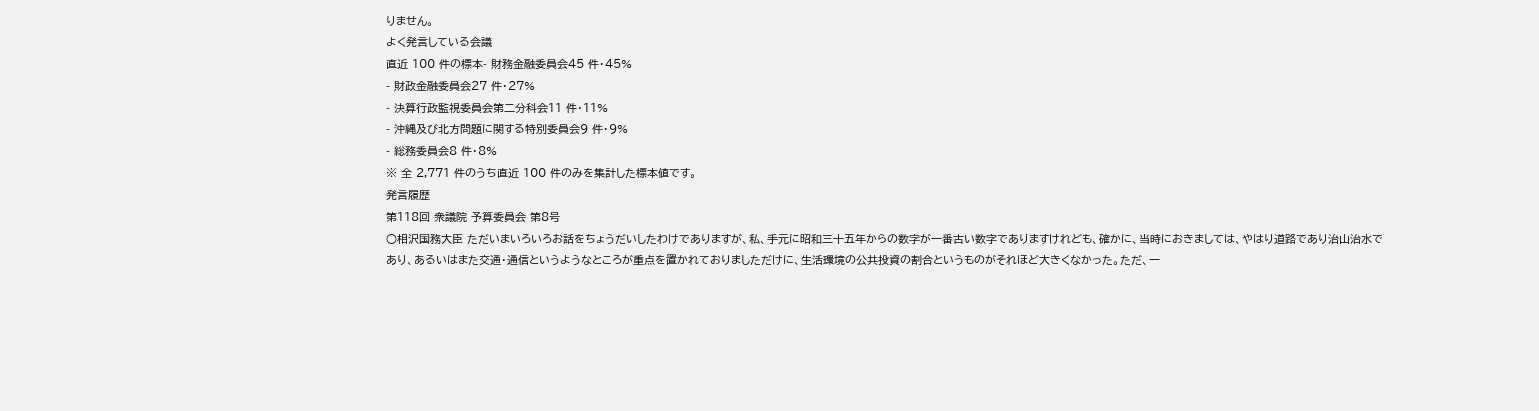りません。
よく発言している会議
直近 100 件の標本- 財務金融委員会45 件・45%
- 財政金融委員会27 件・27%
- 決算行政監視委員会第二分科会11 件・11%
- 沖縄及び北方問題に関する特別委員会9 件・9%
- 総務委員会8 件・8%
※ 全 2,771 件のうち直近 100 件のみを集計した標本値です。
発言履歴
第118回 衆議院 予算委員会 第8号
○相沢国務大臣 ただいまいろいろお話をちょうだいしたわけでありますが、私、手元に昭和三十五年からの数字が一番古い数字でありますけれども、確かに、当時におきましては、やはり道路であり治山治水であり、あるいはまた交通・通信というようなところが重点を置かれておりましただけに、生活環境の公共投資の割合というものがそれほど大きくなかった。ただ、一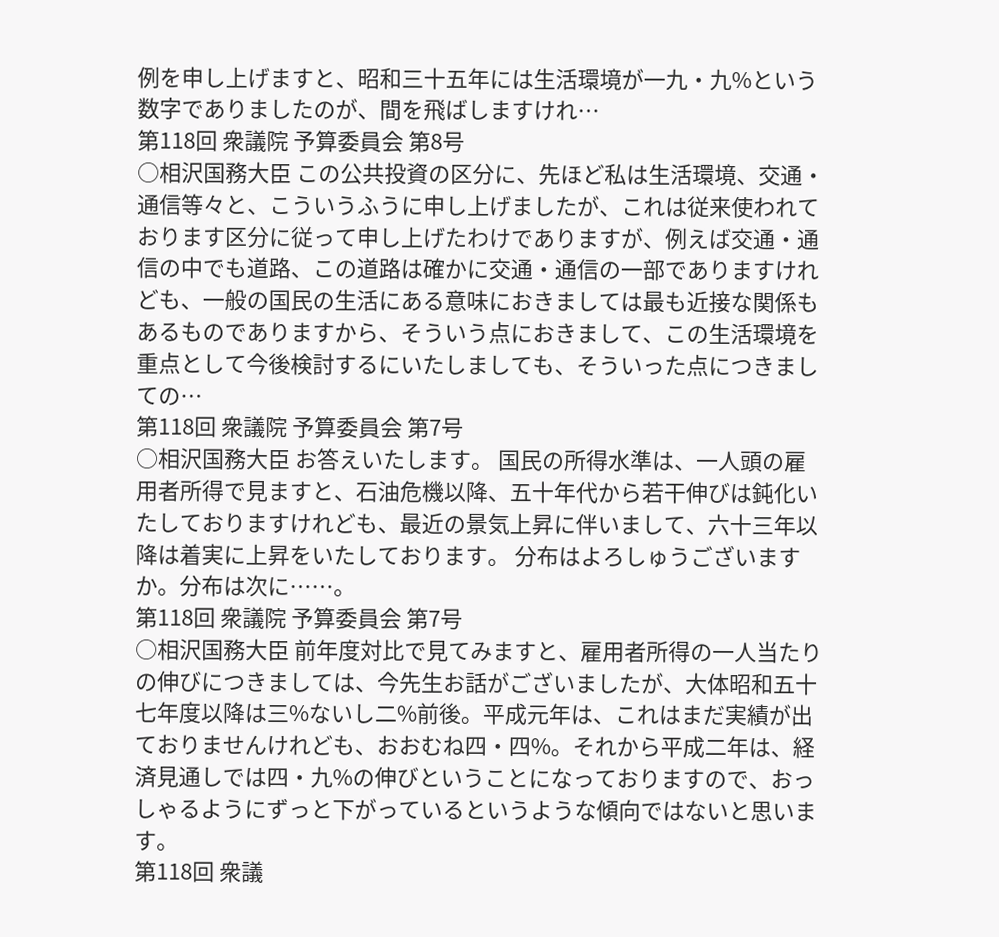例を申し上げますと、昭和三十五年には生活環境が一九・九%という数字でありましたのが、間を飛ばしますけれ…
第118回 衆議院 予算委員会 第8号
○相沢国務大臣 この公共投資の区分に、先ほど私は生活環境、交通・通信等々と、こういうふうに申し上げましたが、これは従来使われております区分に従って申し上げたわけでありますが、例えば交通・通信の中でも道路、この道路は確かに交通・通信の一部でありますけれども、一般の国民の生活にある意味におきましては最も近接な関係もあるものでありますから、そういう点におきまして、この生活環境を重点として今後検討するにいたしましても、そういった点につきましての…
第118回 衆議院 予算委員会 第7号
○相沢国務大臣 お答えいたします。 国民の所得水準は、一人頭の雇用者所得で見ますと、石油危機以降、五十年代から若干伸びは鈍化いたしておりますけれども、最近の景気上昇に伴いまして、六十三年以降は着実に上昇をいたしております。 分布はよろしゅうございますか。分布は次に……。
第118回 衆議院 予算委員会 第7号
○相沢国務大臣 前年度対比で見てみますと、雇用者所得の一人当たりの伸びにつきましては、今先生お話がございましたが、大体昭和五十七年度以降は三%ないし二%前後。平成元年は、これはまだ実績が出ておりませんけれども、おおむね四・四%。それから平成二年は、経済見通しでは四・九%の伸びということになっておりますので、おっしゃるようにずっと下がっているというような傾向ではないと思います。
第118回 衆議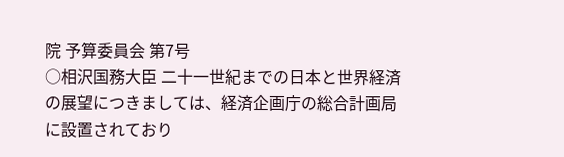院 予算委員会 第7号
○相沢国務大臣 二十一世紀までの日本と世界経済の展望につきましては、経済企画庁の総合計画局に設置されており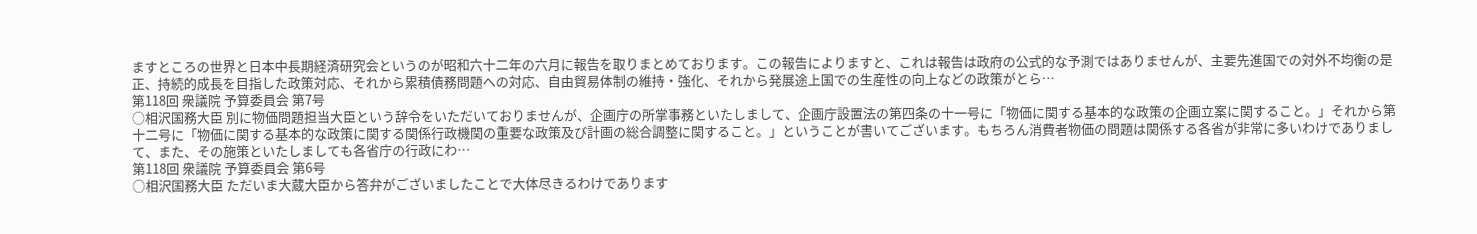ますところの世界と日本中長期経済研究会というのが昭和六十二年の六月に報告を取りまとめております。この報告によりますと、これは報告は政府の公式的な予測ではありませんが、主要先進国での対外不均衡の是正、持続的成長を目指した政策対応、それから累積債務問題への対応、自由貿易体制の維持・強化、それから発展途上国での生産性の向上などの政策がとら…
第118回 衆議院 予算委員会 第7号
○相沢国務大臣 別に物価問題担当大臣という辞令をいただいておりませんが、企画庁の所掌事務といたしまして、企画庁設置法の第四条の十一号に「物価に関する基本的な政策の企画立案に関すること。」それから第十二号に「物価に関する基本的な政策に関する関係行政機関の重要な政策及び計画の総合調整に関すること。」ということが書いてございます。もちろん消費者物価の問題は関係する各省が非常に多いわけでありまして、また、その施策といたしましても各省庁の行政にわ…
第118回 衆議院 予算委員会 第6号
○相沢国務大臣 ただいま大蔵大臣から答弁がございましたことで大体尽きるわけであります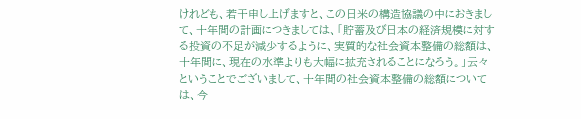けれども、若干申し上げますと、この日米の構造協議の中におきまして、十年間の計画につきましては、「貯蓄及び日本の経済規模に対する投資の不足が減少するように、実質的な社会資本整備の総額は、十年間に、現在の水準よりも大幅に拡充されることになろう。」云々ということでございまして、十年間の社会資本整備の総額については、今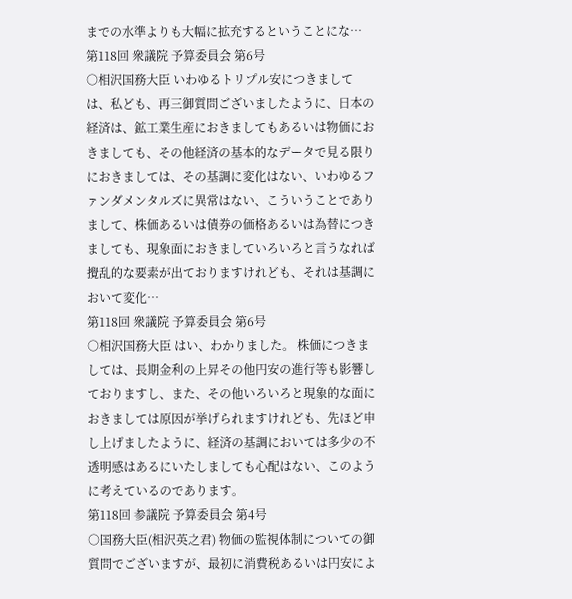までの水準よりも大幅に拡充するということにな…
第118回 衆議院 予算委員会 第6号
○相沢国務大臣 いわゆるトリプル安につきましては、私ども、再三御質問ございましたように、日本の経済は、鉱工業生産におきましてもあるいは物価におきましても、その他経済の基本的なデータで見る限りにおきましては、その基調に変化はない、いわゆるファンダメンタルズに異常はない、こういうことでありまして、株価あるいは債券の価格あるいは為替につきましても、現象面におきましていろいろと言うなれば攪乱的な要素が出ておりますけれども、それは基調において変化…
第118回 衆議院 予算委員会 第6号
○相沢国務大臣 はい、わかりました。 株価につきましては、長期金利の上昇その他円安の進行等も影響しておりますし、また、その他いろいろと現象的な面におきましては原因が挙げられますけれども、先ほど申し上げましたように、経済の基調においては多少の不透明感はあるにいたしましても心配はない、このように考えているのであります。
第118回 参議院 予算委員会 第4号
○国務大臣(相沢英之君) 物価の監視体制についての御質問でございますが、最初に消費税あるいは円安によ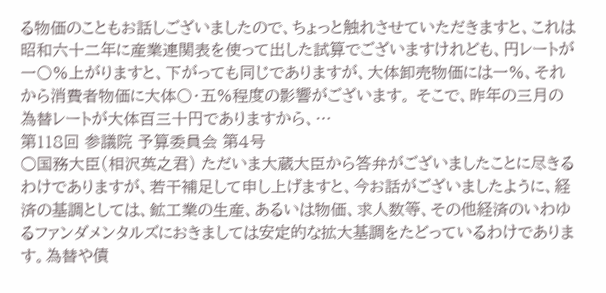る物価のこともお話しございましたので、ちょっと触れさせていただきますと、これは昭和六十二年に産業連関表を使って出した試算でございますけれども、円レートが一〇%上がりますと、下がっても同じでありますが、大体卸売物価には一%、それから消費者物価に大体〇・五%程度の影響がございます。 そこで、昨年の三月の為替レートが大体百三十円でありますから、…
第118回 参議院 予算委員会 第4号
○国務大臣(相沢英之君) ただいま大蔵大臣から答弁がございましたことに尽きるわけでありますが、若干補足して申し上げますと、今お話がございましたように、経済の基調としては、鉱工業の生産、あるいは物価、求人数等、その他経済のいわゆるファンダメンタルズにおきましては安定的な拡大基調をたどっているわけであります。為替や債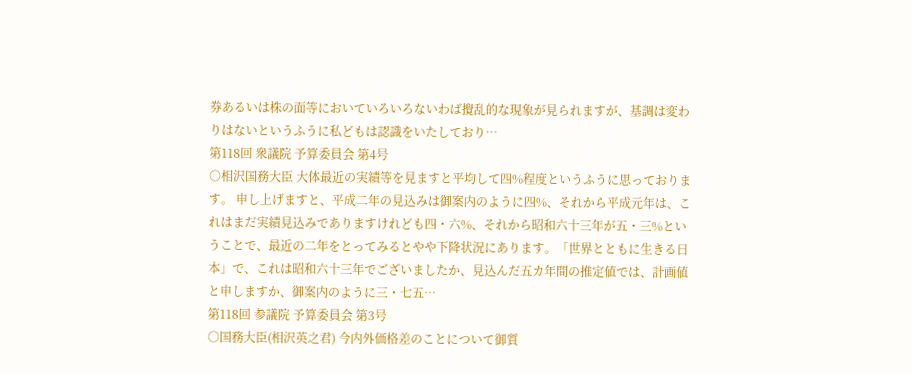券あるいは株の面等においていろいろないわば攪乱的な現象が見られますが、基調は変わりはないというふうに私どもは認識をいたしており…
第118回 衆議院 予算委員会 第4号
○相沢国務大臣 大体最近の実績等を見ますと平均して四%程度というふうに思っております。 申し上げますと、平成二年の見込みは御案内のように四%、それから平成元年は、これはまだ実績見込みでありますけれども四・六%、それから昭和六十三年が五・三%ということで、最近の二年をとってみるとやや下降状況にあります。「世界とともに生きる日本」で、これは昭和六十三年でございましたか、見込んだ五カ年間の推定値では、計画値と申しますか、御案内のように三・七五…
第118回 参議院 予算委員会 第3号
○国務大臣(相沢英之君) 今内外価格差のことについて御質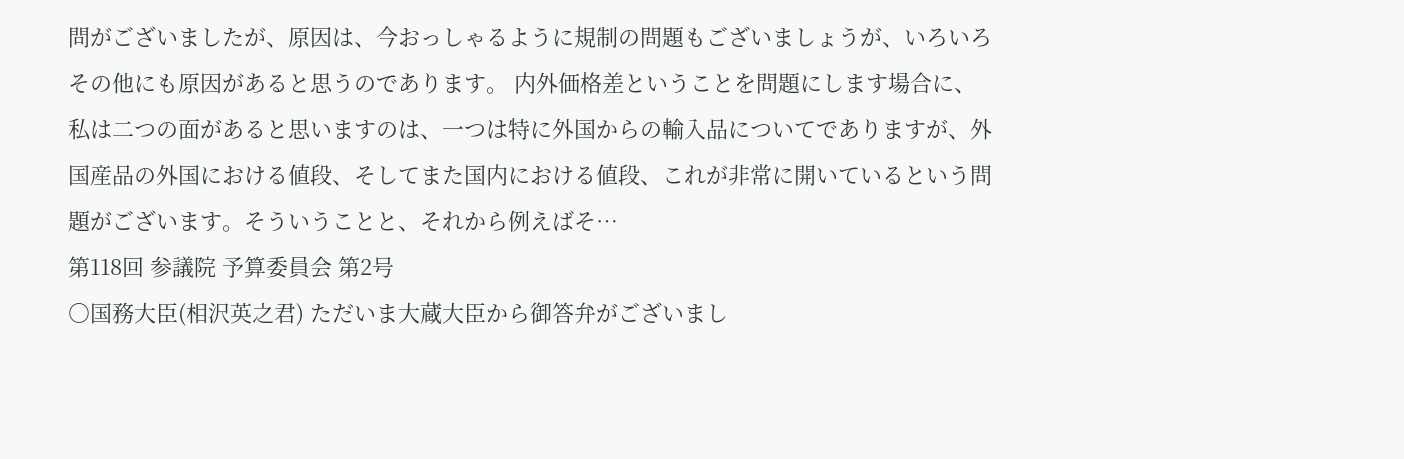問がございましたが、原因は、今おっしゃるように規制の問題もございましょうが、いろいろその他にも原因があると思うのであります。 内外価格差ということを問題にします場合に、私は二つの面があると思いますのは、一つは特に外国からの輸入品についてでありますが、外国産品の外国における値段、そしてまた国内における値段、これが非常に開いているという問題がございます。そういうことと、それから例えばそ…
第118回 参議院 予算委員会 第2号
○国務大臣(相沢英之君) ただいま大蔵大臣から御答弁がございまし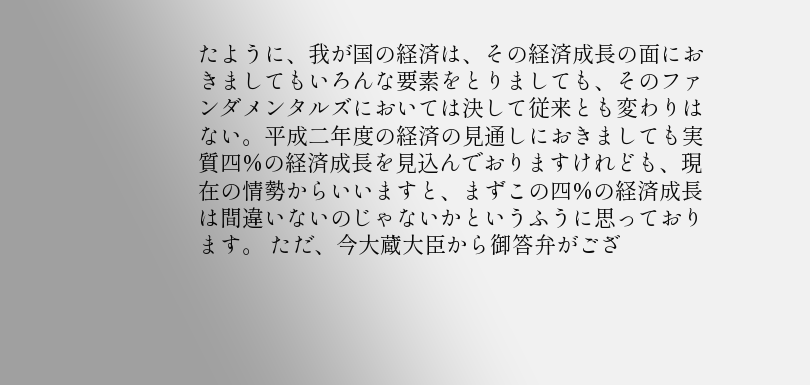たように、我が国の経済は、その経済成長の面におきましてもいろんな要素をとりましても、そのファンダメンタルズにおいては決して従来とも変わりはない。平成二年度の経済の見通しにおきましても実質四%の経済成長を見込んでおりますけれども、現在の情勢からいいますと、まずこの四%の経済成長は間違いないのじゃないかというふうに思っております。 ただ、今大蔵大臣から御答弁がござ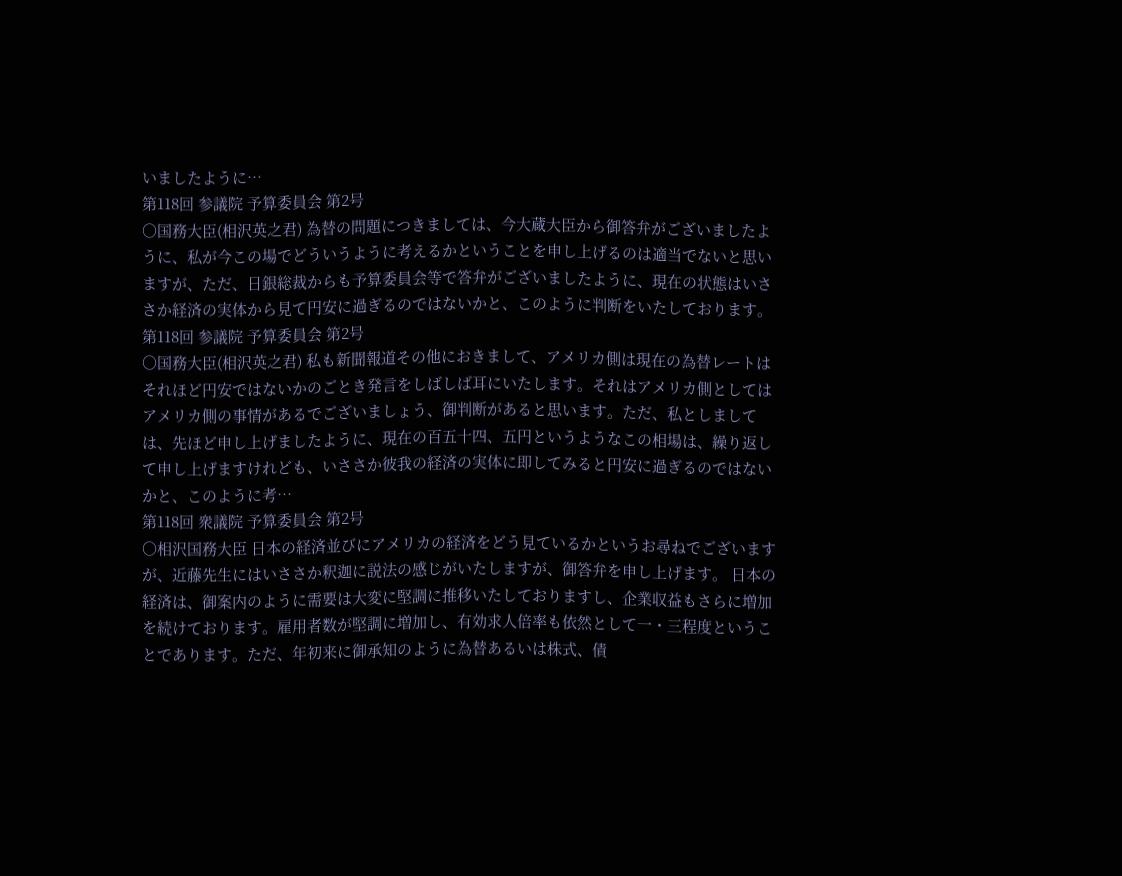いましたように…
第118回 参議院 予算委員会 第2号
○国務大臣(相沢英之君) 為替の問題につきましては、今大蔵大臣から御答弁がございましたように、私が今この場でどういうように考えるかということを申し上げるのは適当でないと思いますが、ただ、日銀総裁からも予算委員会等で答弁がございましたように、現在の状態はいささか経済の実体から見て円安に過ぎるのではないかと、このように判断をいたしております。
第118回 参議院 予算委員会 第2号
○国務大臣(相沢英之君) 私も新聞報道その他におきまして、アメリカ側は現在の為替レートはそれほど円安ではないかのごとき発言をしばしば耳にいたします。それはアメリカ側としてはアメリカ側の事情があるでございましょう、御判断があると思います。ただ、私としましては、先ほど申し上げましたように、現在の百五十四、五円というようなこの相場は、繰り返して申し上げますけれども、いささか彼我の経済の実体に即してみると円安に過ぎるのではないかと、このように考…
第118回 衆議院 予算委員会 第2号
○相沢国務大臣 日本の経済並びにアメリカの経済をどう見ているかというお尋ねでございますが、近藤先生にはいささか釈迦に説法の感じがいたしますが、御答弁を申し上げます。 日本の経済は、御案内のように需要は大変に堅調に推移いたしておりますし、企業収益もさらに増加を続けております。雇用者数が堅調に増加し、有効求人倍率も依然として一・三程度ということであります。ただ、年初来に御承知のように為替あるいは株式、債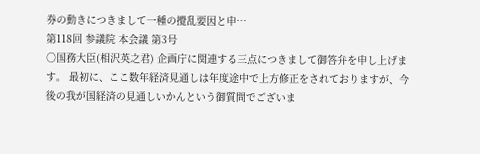券の動きにつきまして一種の攪乱要因と申…
第118回 参議院 本会議 第3号
○国務大臣(相沢英之君) 企画庁に関連する三点につきまして御答弁を申し上げます。 最初に、ここ数年経済見通しは年度途中で上方修正をされておりますが、今後の我が国経済の見通しいかんという御質問でございま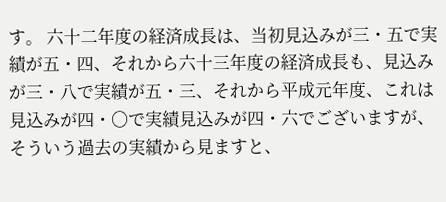す。 六十二年度の経済成長は、当初見込みが三・五で実績が五・四、それから六十三年度の経済成長も、見込みが三・八で実績が五・三、それから平成元年度、これは見込みが四・〇で実績見込みが四・六でございますが、そういう過去の実績から見ますと、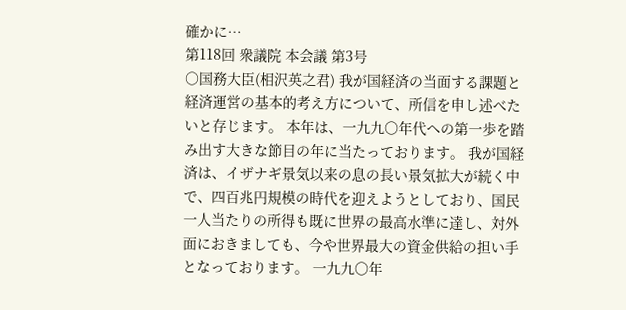確かに…
第118回 衆議院 本会議 第3号
○国務大臣(相沢英之君) 我が国経済の当面する課題と経済運営の基本的考え方について、所信を申し述べたいと存じます。 本年は、一九九〇年代への第一歩を踏み出す大きな節目の年に当たっております。 我が国経済は、イザナギ景気以来の息の長い景気拡大が続く中で、四百兆円規模の時代を迎えようとしており、国民一人当たりの所得も既に世界の最高水準に達し、対外面におきましても、今や世界最大の資金供給の担い手となっております。 一九九〇年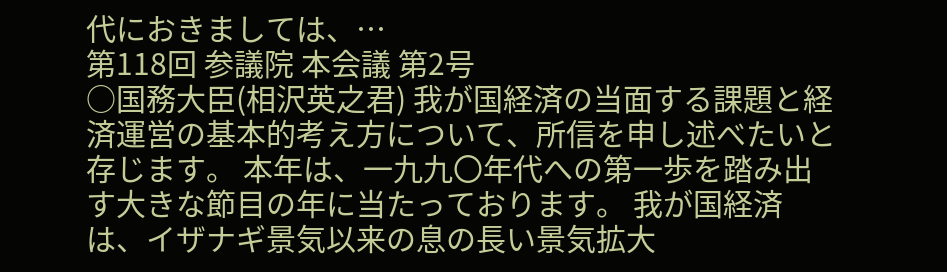代におきましては、…
第118回 参議院 本会議 第2号
○国務大臣(相沢英之君) 我が国経済の当面する課題と経済運営の基本的考え方について、所信を申し述べたいと存じます。 本年は、一九九〇年代への第一歩を踏み出す大きな節目の年に当たっております。 我が国経済は、イザナギ景気以来の息の長い景気拡大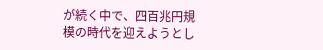が続く中で、四百兆円規模の時代を迎えようとし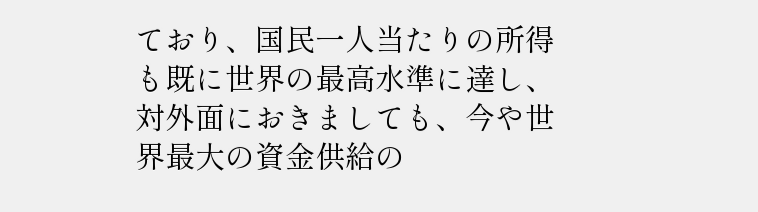ており、国民一人当たりの所得も既に世界の最高水準に達し、対外面におきましても、今や世界最大の資金供給の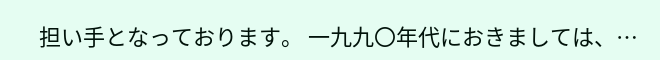担い手となっております。 一九九〇年代におきましては、…